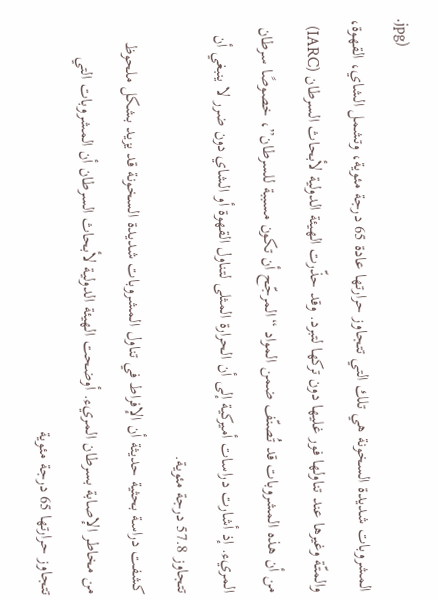.jpg)
المشروبات شديدة السخونة هي تلك التي تتجاوز حرارتها عادة 65 درجة مئوية، وتشمل الشاي، القهوة، والمتّة وغيرها عند تناولها فور غليها دون تركها لتبرد. وقد حذّرت الهيئة الدولية لأبحاث السرطان (IARC) من أن هذه المشروبات قد تُصنّف ضمن المواد “المرجّح أن تكون مسببة للسرطان”، خصوصًا سرطان المريء. إذ أشارت دراسات أميركية إلى أن الحرارة المثلى لتناول القهوة أو الشاي دون ضرر لا ينبغي أن تتجاوز 57.8 درجة مئوية.
كشفت دراسة بحثية حديثة أن الإفراط في تناول المشروبات شديدة السخونة قد يزيد بشكل ملحوظ من مخاطر الإصابة بسرطان المريء. أوضحت الهيئة الدولية لأبحاث السرطان أن المشروبات التي تتجاوز حرارتها 65 درجة مئوية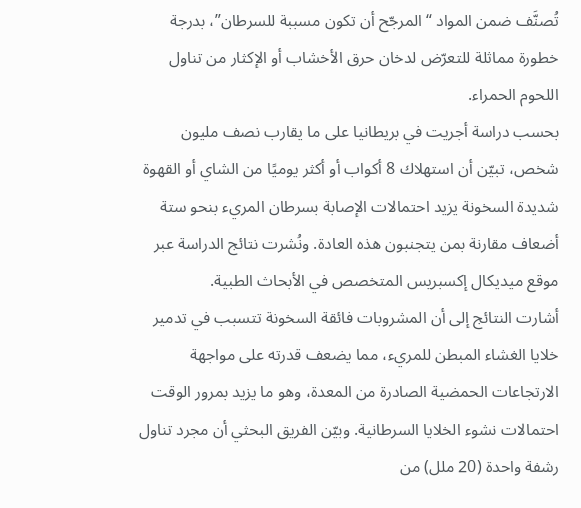تُصنَّف ضمن المواد “المرجّح أن تكون مسببة للسرطان”، بدرجة خطورة مماثلة للتعرّض لدخان حرق الأخشاب أو الإكثار من تناول اللحوم الحمراء.
بحسب دراسة أجريت في بريطانيا على ما يقارب نصف مليون شخص، تبيّن أن استهلاك 8 أكواب أو أكثر يوميًا من الشاي أو القهوة شديدة السخونة يزيد احتمالات الإصابة بسرطان المريء بنحو ستة أضعاف مقارنة بمن يتجنبون هذه العادة. ونُشرت نتائج الدراسة عبر موقع ميديكال إكسبريس المتخصص في الأبحاث الطبية.
أشارت النتائج إلى أن المشروبات فائقة السخونة تتسبب في تدمير خلايا الغشاء المبطن للمريء، مما يضعف قدرته على مواجهة الارتجاعات الحمضية الصادرة من المعدة، وهو ما يزيد بمرور الوقت احتمالات نشوء الخلايا السرطانية. وبيّن الفريق البحثي أن مجرد تناول رشفة واحدة (20 ملل) من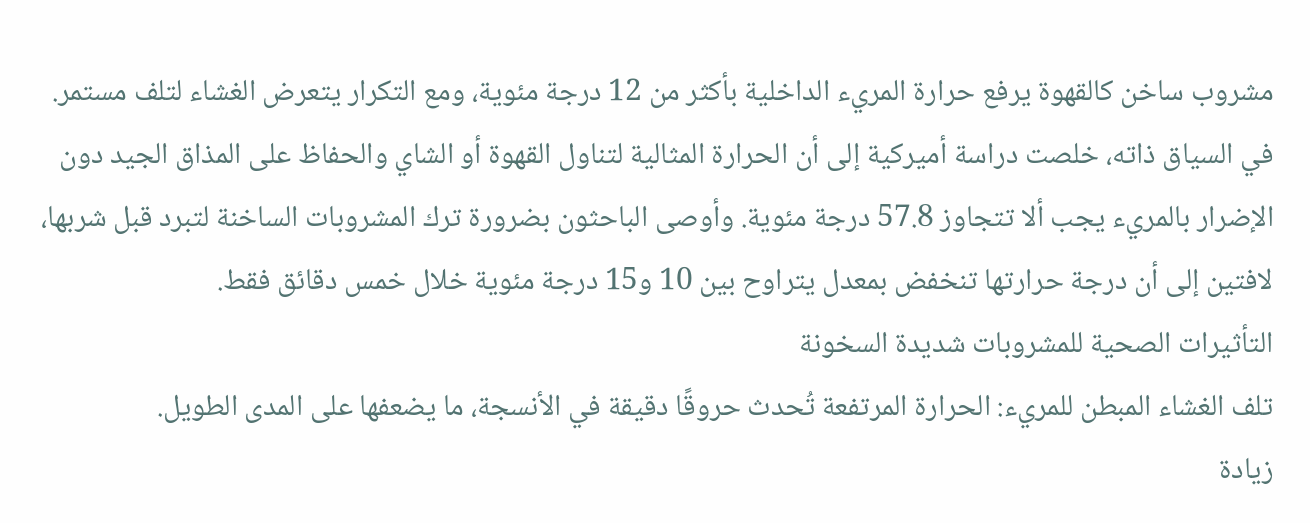مشروب ساخن كالقهوة يرفع حرارة المريء الداخلية بأكثر من 12 درجة مئوية، ومع التكرار يتعرض الغشاء لتلف مستمر.
في السياق ذاته، خلصت دراسة أميركية إلى أن الحرارة المثالية لتناول القهوة أو الشاي والحفاظ على المذاق الجيد دون الإضرار بالمريء يجب ألا تتجاوز 57.8 درجة مئوية. وأوصى الباحثون بضرورة ترك المشروبات الساخنة لتبرد قبل شربها، لافتين إلى أن درجة حرارتها تنخفض بمعدل يتراوح بين 10 و15 درجة مئوية خلال خمس دقائق فقط.
التأثيرات الصحية للمشروبات شديدة السخونة
تلف الغشاء المبطن للمريء: الحرارة المرتفعة تُحدث حروقًا دقيقة في الأنسجة، ما يضعفها على المدى الطويل.
زيادة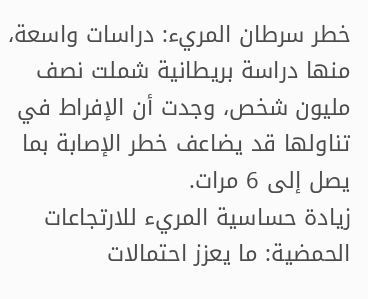خطر سرطان المريء: دراسات واسعة، منها دراسة بريطانية شملت نصف مليون شخص، وجدت أن الإفراط في تناولها قد يضاعف خطر الإصابة بما يصل إلى 6 مرات.
زيادة حساسية المريء للارتجاعات الحمضية: ما يعزز احتمالات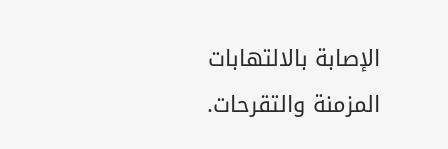الإصابة بالالتهابات المزمنة والتقرحات.